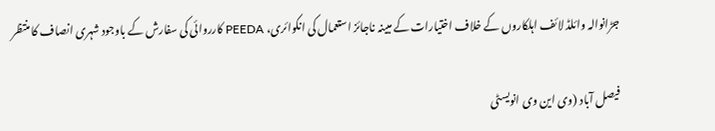جڑانوالہ وائلڈ لائف اہلکاروں کے خلاف اختیارات کے مبینہ ناجائز استعمال کی انکوائری، PEEDA کارروائی کی سفارش کے باوجود شہری انصاف کا منتظر

فیصل آباد (وی این وی انویسٹی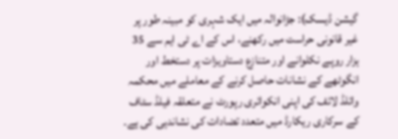گیشن ڈیسک): جڑانوالہ میں ایک شہری کو مبینہ طور پر غیر قانونی حراست میں رکھنے، اس کے اے ٹی ایم سے 35 ہزار روپے نکلوانے اور متنازع دستاویزات پر دستخط اور انگوٹھے کے نشانات حاصل کرنے کے معاملے میں محکمہ وائلڈ لائف کی اپنی انکوائری رپورٹ نے متعلقہ فیلڈ سٹاف کے سرکاری ریکارڈ میں متعدد تضادات کی نشاندہی کی ہے۔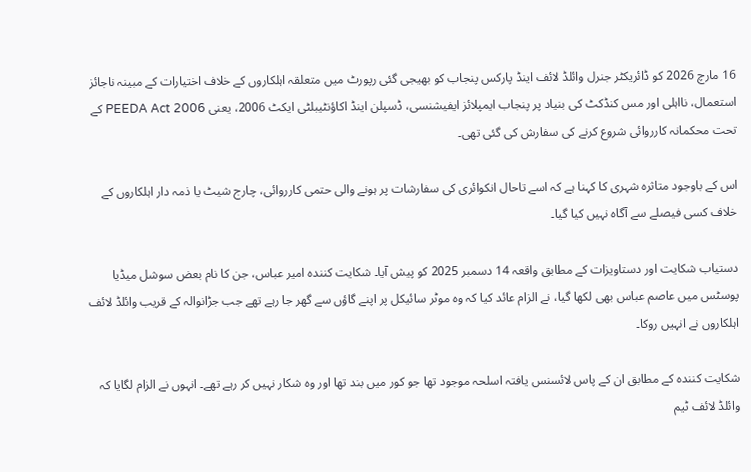16 مارچ 2026 کو ڈائریکٹر جنرل وائلڈ لائف اینڈ پارکس پنجاب کو بھیجی گئی رپورٹ میں متعلقہ اہلکاروں کے خلاف اختیارات کے مبینہ ناجائز استعمال، نااہلی اور مس کنڈکٹ کی بنیاد پر پنجاب ایمپلائز ایفیشنسی، ڈسپلن اینڈ اکاؤنٹیبلٹی ایکٹ 2006، یعنی PEEDA Act 2006 کے تحت محکمانہ کارروائی شروع کرنے کی سفارش کی گئی تھی۔

اس کے باوجود متاثرہ شہری کا کہنا ہے کہ اسے تاحال انکوائری کی سفارشات پر ہونے والی حتمی کارروائی، چارج شیٹ یا ذمہ دار اہلکاروں کے خلاف کسی فیصلے سے آگاہ نہیں کیا گیا۔

دستیاب شکایت اور دستاویزات کے مطابق واقعہ 14 دسمبر 2025 کو پیش آیا۔ شکایت کنندہ امیر عباس، جن کا نام بعض سوشل میڈیا پوسٹس میں عاصم عباس بھی لکھا گیا، نے الزام عائد کیا کہ وہ موٹر سائیکل پر اپنے گاؤں سے گھر جا رہے تھے جب جڑانوالہ کے قریب وائلڈ لائف اہلکاروں نے انہیں روکا۔

شکایت کنندہ کے مطابق ان کے پاس لائسنس یافتہ اسلحہ موجود تھا جو کور میں بند تھا اور وہ شکار نہیں کر رہے تھے۔ انہوں نے الزام لگایا کہ وائلڈ لائف ٹیم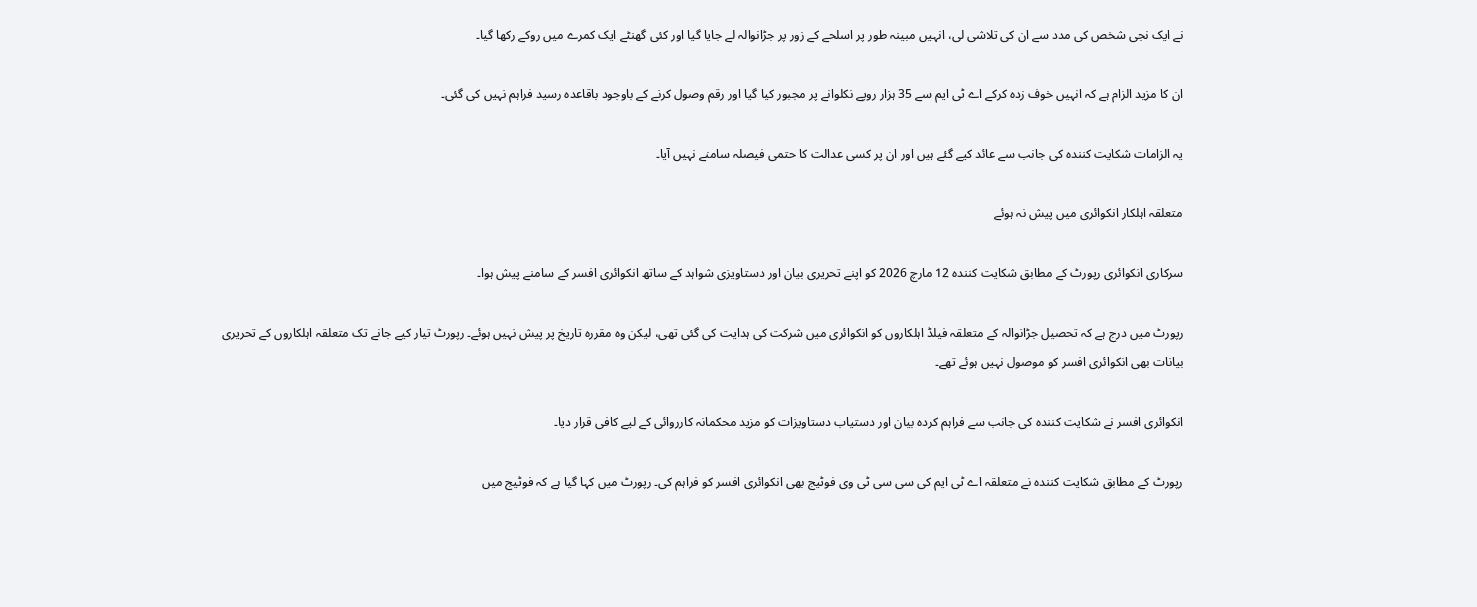نے ایک نجی شخص کی مدد سے ان کی تلاشی لی، انہیں مبینہ طور پر اسلحے کے زور پر جڑانوالہ لے جایا گیا اور کئی گھنٹے ایک کمرے میں روکے رکھا گیا۔

ان کا مزید الزام ہے کہ انہیں خوف زدہ کرکے اے ٹی ایم سے 35 ہزار روپے نکلوانے پر مجبور کیا گیا اور رقم وصول کرنے کے باوجود باقاعدہ رسید فراہم نہیں کی گئی۔

یہ الزامات شکایت کنندہ کی جانب سے عائد کیے گئے ہیں اور ان پر کسی عدالت کا حتمی فیصلہ سامنے نہیں آیا۔

متعلقہ اہلکار انکوائری میں پیش نہ ہوئے

سرکاری انکوائری رپورٹ کے مطابق شکایت کنندہ 12 مارچ 2026 کو اپنے تحریری بیان اور دستاویزی شواہد کے ساتھ انکوائری افسر کے سامنے پیش ہوا۔

رپورٹ میں درج ہے کہ تحصیل جڑانوالہ کے متعلقہ فیلڈ اہلکاروں کو انکوائری میں شرکت کی ہدایت کی گئی تھی، لیکن وہ مقررہ تاریخ پر پیش نہیں ہوئے۔ رپورٹ تیار کیے جانے تک متعلقہ اہلکاروں کے تحریری بیانات بھی انکوائری افسر کو موصول نہیں ہوئے تھے۔

انکوائری افسر نے شکایت کنندہ کی جانب سے فراہم کردہ بیان اور دستیاب دستاویزات کو مزید محکمانہ کارروائی کے لیے کافی قرار دیا۔

رپورٹ کے مطابق شکایت کنندہ نے متعلقہ اے ٹی ایم کی سی سی ٹی وی فوٹیج بھی انکوائری افسر کو فراہم کی۔ رپورٹ میں کہا گیا ہے کہ فوٹیج میں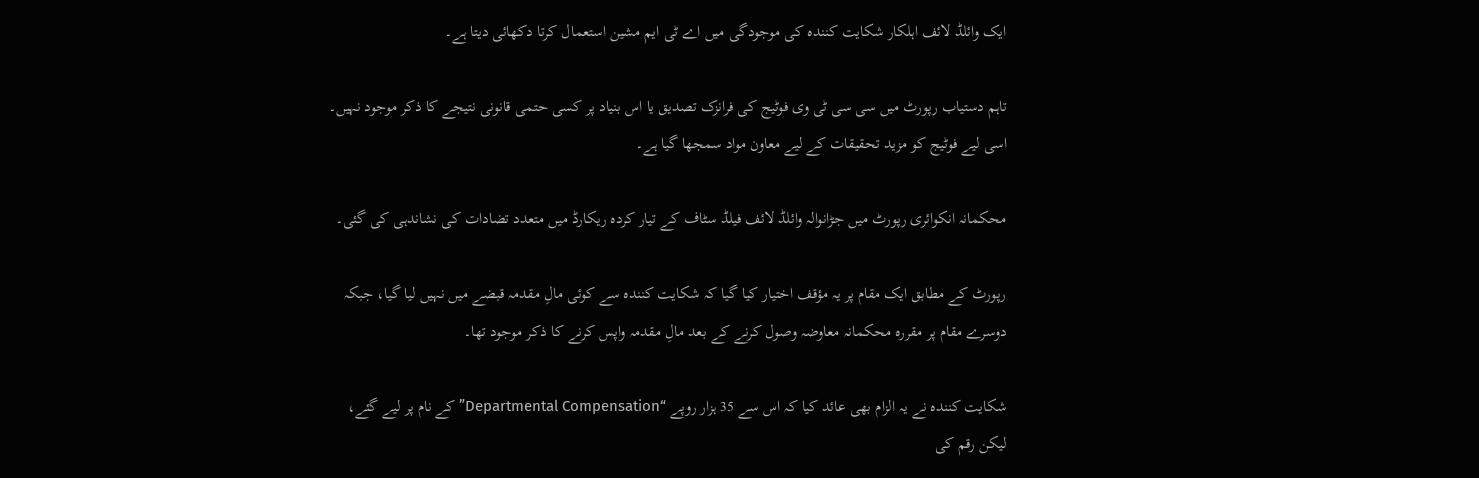ایک وائلڈ لائف اہلکار شکایت کنندہ کی موجودگی میں اے ٹی ایم مشین استعمال کرتا دکھائی دیتا ہے۔

تاہم دستیاب رپورٹ میں سی سی ٹی وی فوٹیج کی فرانزک تصدیق یا اس بنیاد پر کسی حتمی قانونی نتیجے کا ذکر موجود نہیں۔ اسی لیے فوٹیج کو مزید تحقیقات کے لیے معاون مواد سمجھا گیا ہے۔

محکمانہ انکوائری رپورٹ میں جڑانوالہ وائلڈ لائف فیلڈ سٹاف کے تیار کردہ ریکارڈ میں متعدد تضادات کی نشاندہی کی گئی۔

رپورٹ کے مطابق ایک مقام پر یہ مؤقف اختیار کیا گیا کہ شکایت کنندہ سے کوئی مالِ مقدمہ قبضے میں نہیں لیا گیا، جبکہ دوسرے مقام پر مقررہ محکمانہ معاوضہ وصول کرنے کے بعد مالِ مقدمہ واپس کرنے کا ذکر موجود تھا۔

شکایت کنندہ نے یہ الزام بھی عائد کیا کہ اس سے 35 ہزار روپے “Departmental Compensation” کے نام پر لیے گئے، لیکن رقم کی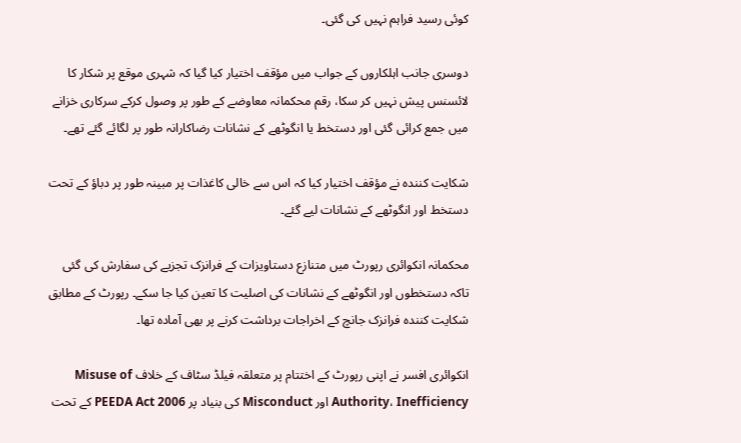کوئی رسید فراہم نہیں کی گئی۔

دوسری جانب اہلکاروں کے جواب میں مؤقف اختیار کیا گیا کہ شہری موقع پر شکار کا لائسنس پیش نہیں کر سکا، رقم محکمانہ معاوضے کے طور پر وصول کرکے سرکاری خزانے میں جمع کرائی گئی اور دستخط یا انگوٹھے کے نشانات رضاکارانہ طور پر لگائے گئے تھے۔

شکایت کنندہ نے مؤقف اختیار کیا کہ اس سے خالی کاغذات پر مبینہ طور پر دباؤ کے تحت دستخط اور انگوٹھے کے نشانات لیے گئے۔

محکمانہ انکوائری رپورٹ میں متنازع دستاویزات کے فرانزک تجزیے کی سفارش کی گئی تاکہ دستخطوں اور انگوٹھے کے نشانات کی اصلیت کا تعین کیا جا سکے۔ رپورٹ کے مطابق شکایت کنندہ فرانزک جانچ کے اخراجات برداشت کرنے پر بھی آمادہ تھا۔

انکوائری افسر نے اپنی رپورٹ کے اختتام پر متعلقہ فیلڈ سٹاف کے خلاف Misuse of Authority، Inefficiency اور Misconduct کی بنیاد پر PEEDA Act 2006 کے تحت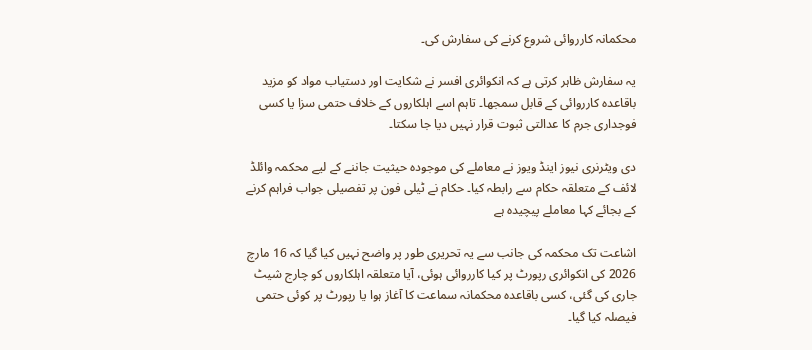محکمانہ کارروائی شروع کرنے کی سفارش کی۔

یہ سفارش ظاہر کرتی ہے کہ انکوائری افسر نے شکایت اور دستیاب مواد کو مزید باقاعدہ کارروائی کے قابل سمجھا۔ تاہم اسے اہلکاروں کے خلاف حتمی سزا یا کسی فوجداری جرم کا عدالتی ثبوت قرار نہیں دیا جا سکتا۔

دی ویٹرنری نیوز اینڈ ویوز نے معاملے کی موجودہ حیثیت جاننے کے لیے محکمہ وائلڈ لائف کے متعلقہ حکام سے رابطہ کیا۔ حکام نے ٹیلی فون پر تفصیلی جواب فراہم کرنے کے بجائے کہا معاملے پیچیدہ ہے

اشاعت تک محکمہ کی جانب سے یہ تحریری طور پر واضح نہیں کیا گیا کہ 16 مارچ 2026 کی انکوائری رپورٹ پر کیا کارروائی ہوئی، آیا متعلقہ اہلکاروں کو چارج شیٹ جاری کی گئی، کسی باقاعدہ محکمانہ سماعت کا آغاز ہوا یا رپورٹ پر کوئی حتمی فیصلہ کیا گیا۔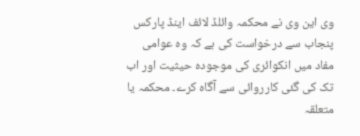وی این وی نے محکمہ وائلڈ لائف اینڈ پارکس پنجاب سے درخواست کی ہے کہ وہ عوامی مفاد میں انکوائری کی موجودہ حیثیت اور اب تک کی گئی کارروائی سے آگاہ کرے۔ محکمہ یا متعلقہ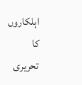اہلکاروں کا تحریری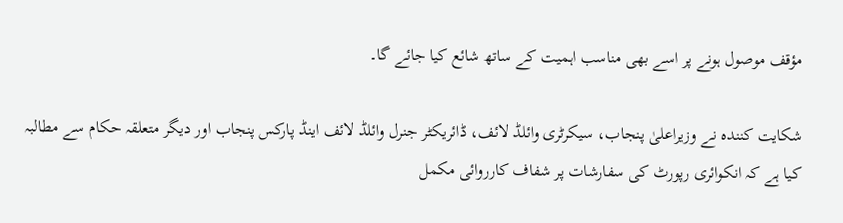مؤقف موصول ہونے پر اسے بھی مناسب اہمیت کے ساتھ شائع کیا جائے گا۔

شکایت کنندہ نے وزیراعلیٰ پنجاب، سیکرٹری وائلڈ لائف، ڈائریکٹر جنرل وائلڈ لائف اینڈ پارکس پنجاب اور دیگر متعلقہ حکام سے مطالبہ کیا ہے کہ انکوائری رپورٹ کی سفارشات پر شفاف کارروائی مکمل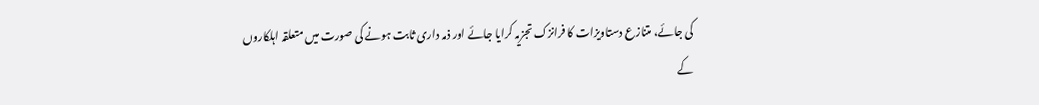کی جائے، متنازع دستاویزات کا فرانزک تجزیہ کرایا جائے اور ذمہ داری ثابت ہونے کی صورت میں متعلقہ اہلکاروں کے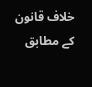خلاف قانون کے مطابق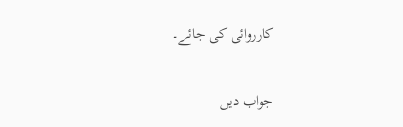کارروائی کی جائے۔

جواب دیں